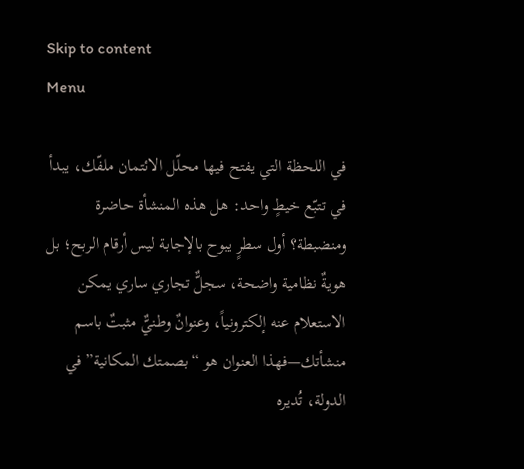Skip to content
Menu

في اللحظة التي يفتح فيها محلّل الائتمان ملفّك، يبدأ في تتبّع خيطٍ واحد: هل هذه المنشأة حاضرة ومنضبطة؟ أول سطرٍ يبوح بالإجابة ليس أرقام الربح؛ بل هويةٌ نظامية واضحة، سجلٌّ تجاري ساري يمكن الاستعلام عنه إلكترونياً، وعنوانٌ وطنيٌّ مثبتٌ باسم منشأتك—فهذا العنوان هو “بصمتك المكانية” في الدولة، تُديره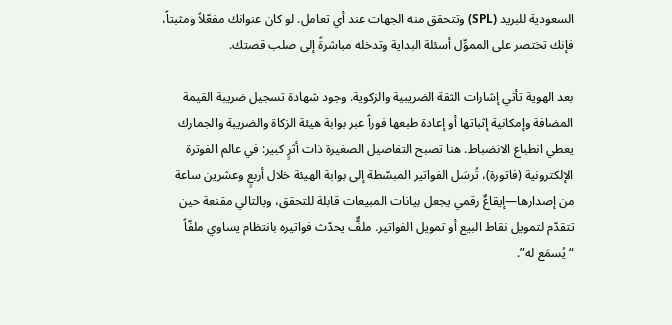السعودية للبريد (SPL) وتتحقق منه الجهات عند أي تعامل. لو كان عنوانك مفعّلاً ومثبتاً، فإنك تختصر على المموِّل أسئلة البداية وتدخله مباشرةً إلى صلب قصتك.

بعد الهوية تأتي إشارات الثقة الضريبية والزكوية. وجود شهادة تسجيل ضريبة القيمة المضافة وإمكانية إثباتها أو إعادة طبعها فوراً عبر بوابة هيئة الزكاة والضريبة والجمارك يعطي انطباع الانضباط. هنا تصبح التفاصيل الصغيرة ذات أثرٍ كبير: في عالم الفوترة الإلكترونية (فاتورة)، تُرسَل الفواتير المبسّطة إلى بوابة الهيئة خلال أربعٍ وعشرين ساعة من إصدارها—إيقاعٌ رقمي يجعل بيانات المبيعات قابلة للتحقق، وبالتالي مقنعة حين تتقدّم لتمويل نقاط البيع أو تمويل الفواتير. ملفٌّ يحدّث فواتيره بانتظام يساوي ملفّاً “يُسمَع له”.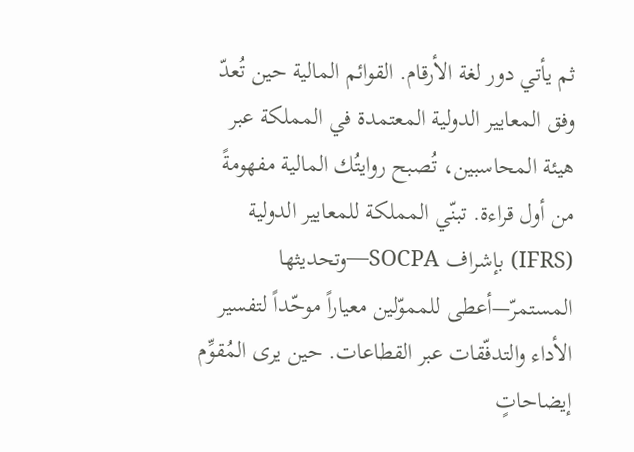ثم يأتي دور لغة الأرقام. القوائم المالية حين تُعدّ وفق المعايير الدولية المعتمدة في المملكة عبر هيئة المحاسبين، تُصبح روايتُك المالية مفهومةً من أول قراءة. تبنّي المملكة للمعايير الدولية (IFRS) بإشراف SOCPA—وتحديثها المستمرّ—أعطى للمموّلين معياراً موحّداً لتفسير الأداء والتدفّقات عبر القطاعات. حين يرى المُقوِّم إيضاحاتٍ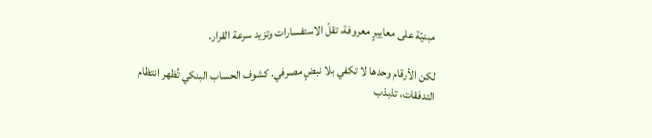مبنيّة على معاييرٍ معروفة، تقلّ الاستفسارات وتزيد سرعة القرار.

لكن الأرقام وحدها لا تكفي بلا نبضٍ مصرفي. كشوف الحساب البنكي تُظهر انتظام التدفقات، تذبذب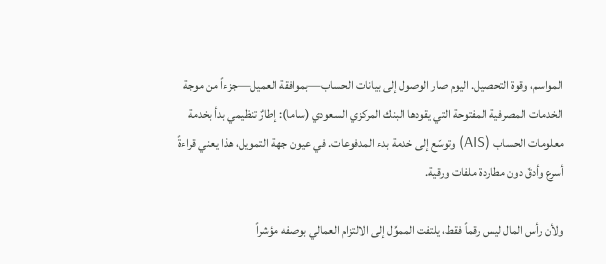المواسم، وقوة التحصيل. اليوم صار الوصول إلى بيانات الحساب—بموافقة العميل—جزءاً من موجة الخدمات المصرفية المفتوحة التي يقودها البنك المركزي السعودي (ساما): إطارٌ تنظيمي بدأ بخدمة معلومات الحساب (AIS) وتوسّع إلى خدمة بدء المدفوعات. في عيون جهة التمويل، هذا يعني قراءةً أسرع وأدقّ دون مطاردة ملفات ورقية.

ولأن رأس المال ليس رقماً فقط، يلتفت المموِّل إلى الالتزام العمالي بوصفه مؤشراً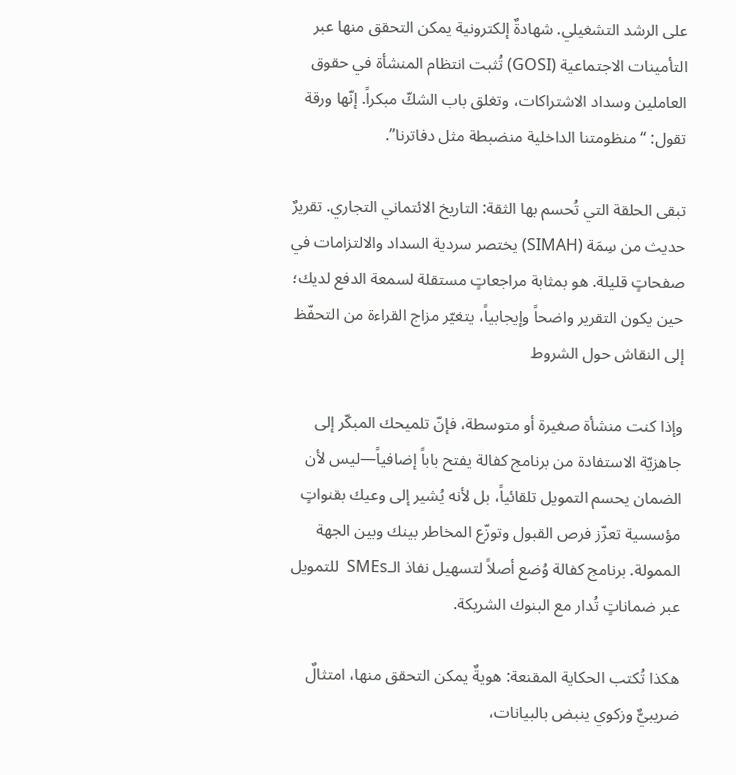على الرشد التشغيلي. شهادةٌ إلكترونية يمكن التحقق منها عبر التأمينات الاجتماعية (GOSI) تُثبت انتظام المنشأة في حقوق العاملين وسداد الاشتراكات، وتغلق باب الشكّ مبكراً. إنّها ورقة تقول: “منظومتنا الداخلية منضبطة مثل دفاترنا”.

تبقى الحلقة التي تُحسم بها الثقة: التاريخ الائتماني التجاري. تقريرٌ حديث من سِمَة (SIMAH) يختصر سردية السداد والالتزامات في صفحاتٍ قليلة. هو بمثابة مراجعاتٍ مستقلة لسمعة الدفع لديك؛ حين يكون التقرير واضحاً وإيجابياً، يتغيّر مزاج القراءة من التحفّظ إلى النقاش حول الشروط

وإذا كنت منشأة صغيرة أو متوسطة، فإنّ تلميحك المبكّر إلى جاهزيّة الاستفادة من برنامج كفالة يفتح باباً إضافياً—ليس لأن الضمان يحسم التمويل تلقائياً، بل لأنه يُشير إلى وعيك بقنواتٍ مؤسسية تعزّز فرص القبول وتوزّع المخاطر بينك وبين الجهة الممولة. برنامج كفالة وُضع أصلاً لتسهيل نفاذ الـSMEs  للتمويل عبر ضماناتٍ تُدار مع البنوك الشريكة.

هكذا تُكتب الحكاية المقنعة: هويةٌ يمكن التحقق منها، امتثالٌ ضريبيٌّ وزكوي ينبض بالبيانات،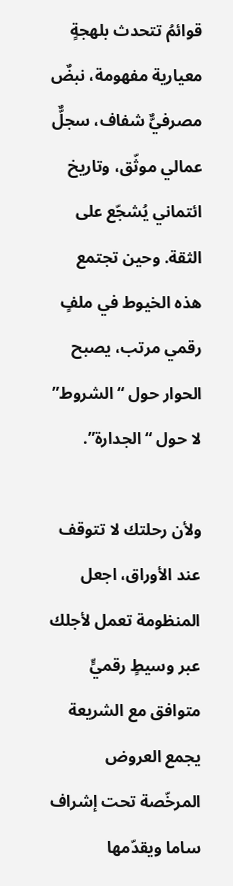قوائمُ تتحدث بلهجةٍ معيارية مفهومة، نبضٌ مصرفيٌّ شفاف، سجلٌّ عمالي موثّق، وتاريخ ائتماني يُشجّع على الثقة. وحين تجتمع هذه الخيوط في ملفٍ رقمي مرتب، يصبح الحوار حول “الشروط” لا حول “الجدارة”.

ولأن رحلتك لا تتوقف عند الأوراق، اجعل المنظومة تعمل لأجلك عبر وسيطٍ رقميٍّ متوافق مع الشريعة يجمع العروض المرخّصة تحت إشراف ساما ويقدّمها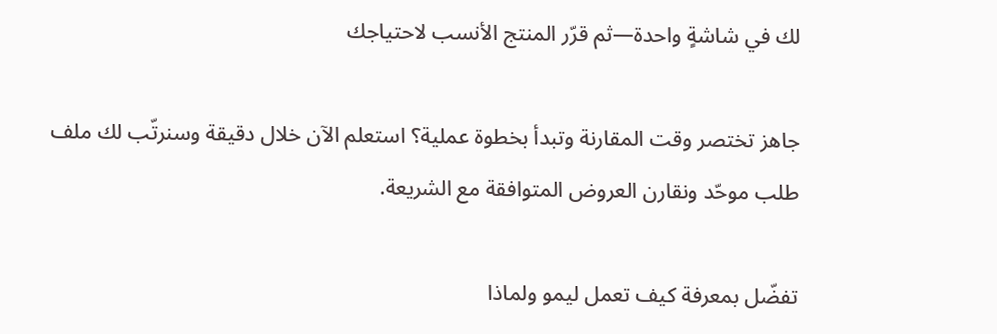لك في شاشةٍ واحدة—ثم قرّر المنتج الأنسب لاحتياجك

جاهز تختصر وقت المقارنة وتبدأ بخطوة عملية؟ استعلم الآن خلال دقيقة وسنرتّب لك ملف طلب موحّد ونقارن العروض المتوافقة مع الشريعة.

تفضّل بمعرفة كيف تعمل ليمو ولماذا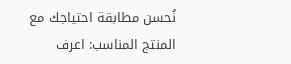نُحسن مطابقة احتياجك مع المنتج المناسب: اعرف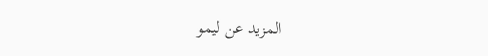المزيد عن ليمو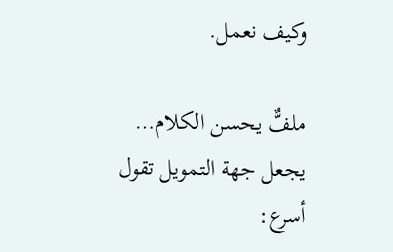وكيف نعمل.

ملفٌّ يحسن الكلام… يجعل جهة التمويل تقول أسرع: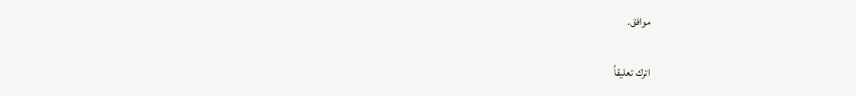موافق.

اترك تعليقاً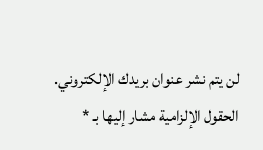لن يتم نشر عنوان بريدك الإلكتروني. الحقول الإلزامية مشار إليها بـ *